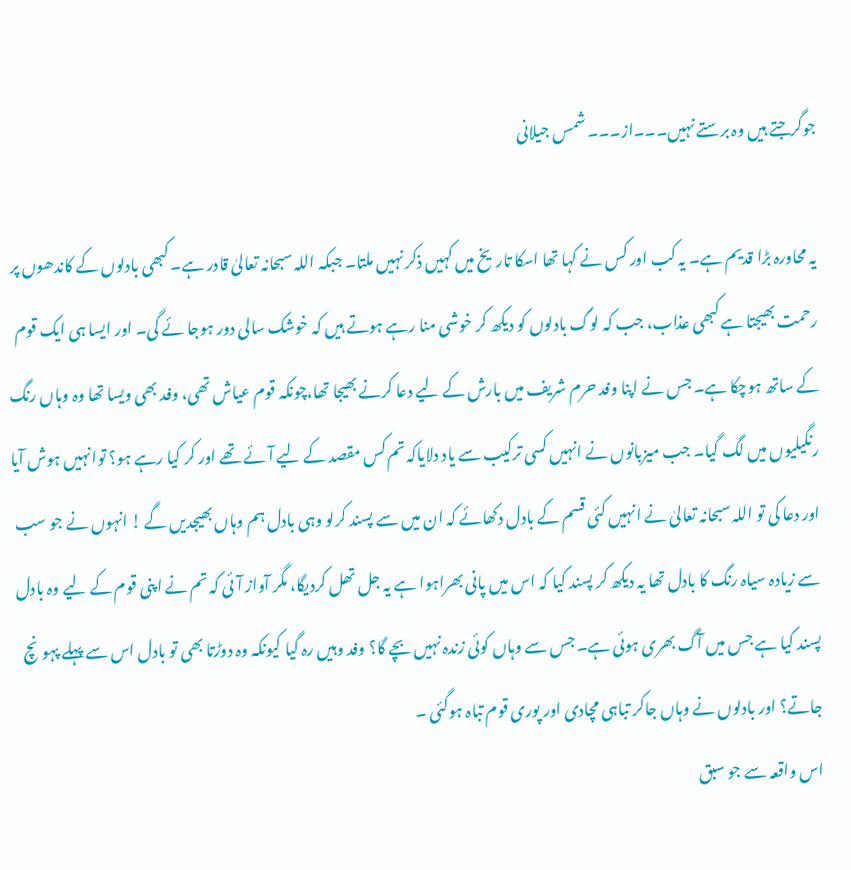جوگرجتے ہیں وہ برستے نہیں۔۔۔از۔۔۔ شمس جیلانی

یہ محاورہ بڑا قدیم ہے۔ یہ کب اور کس نے کہا تھا اسکا تاریخ میں کہیں ذکر نہیں ملتا۔ جبکہ اللہ سبحانہ تعالیٰ قادر ہے۔ کبھی بادلوں کے کاندھوں پر رحمت بھیجتا ہے کبھی عذاب، جب کہ لوگ بادلوں کو دیکھ کر خوشی منا رہے ہوتے ہیں کہ خوشک سالی دور ہوجا ئے گی۔ اور ایسا ہی ایک قوم کے ساتھ ہوچکا ہے۔ جس نے اپنا وفد حرم شریف میں بارش کے لیے دعا کرنے بھیجا تھا،چونکہ قوم عیاش تھی، وفد بھی ویسا تھا وہ وہاں رنگ رنگیلیوں میں لگ گیا۔ جب میزبانوں نے انہیں کسی ترکیب سے یاد دلایاکہ تم کس مقصد کے لیے آئے تھے اور کر کیا رہے ہو؟ توانہیں ہوش آیا اور دعا کی تو اللہ سبحانہ تعالیٰ نے انہیں کئی قسم کے بادل دکھائے کہ ان میں سے پسند کرلو وہی بادل ہم وہاں بھیجدیں گے ! انہوں نے جو سب سے زیادہ سیاہ رنگ کا بادل تھا یہ دیکھ کر پسند کیا کہ اس میں پانی بھراہوا ہے یہ جل تھل کردیگا، مگر آواز آئی کہ تم نے اپنی قوم کے لیے وہ بادل پسند کیا ہے جس میں آگ بھری ہوئی ہے۔ جس سے وہاں کوئی زندہ نہیں بچے گا؟ وفد وہیں رہ گیا کیونکہ وہ دوڑتا بھی تو بادل اس سے پہلے پہونچ جاتے؟ اور بادلوں نے وہاں جاکر تباہی مچادی اور پوری قوم تباہ ہوگئی ۔
اس واقعہ سے جو سبق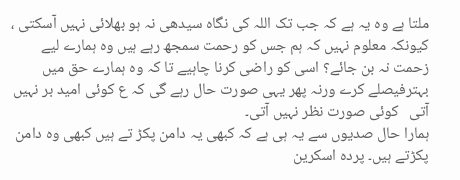ملتا ہے وہ یہ ہے کہ جب تک اللہ کی نگاہ سیدھی نہ ہو بھلائی نہیں آسکتی ، کیونکہ معلوم نہیں کہ ہم جس کو رحمت سمجھ رہے ہیں وہ ہمارے لیے زحمت نہ بن جائے؟ اسی کو راضی کرنا چاہیے تا کہ وہ ہمارے حق میں بہترفیصلے کرے ورنہ پھر یہی صورت حال رہے گی کہ ع کوئی امید بر نہیں آتی   کوئی صورت نظر نہیں آتی۔
ہمارا حال صدیوں سے یہ ہی ہے کہ کبھی یہ دامن پکڑ تے ہیں کبھی وہ دامن پکڑتے ہیں۔ پردہ اسکرین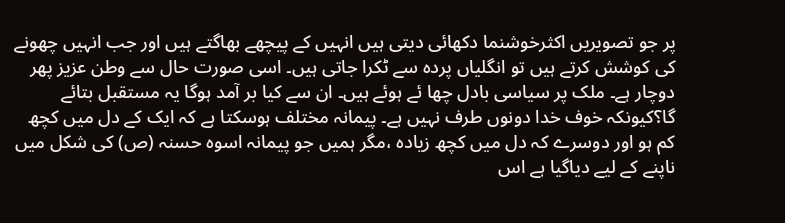پر جو تصویریں اکثرخوشنما دکھائی دیتی ہیں انہیں کے پیچھے بھاگتے ہیں اور جب انہیں چھونے کی کوشش کرتے ہیں تو انگلیاں پردہ سے ٹکرا جاتی ہیں۔ اسی صورت حال سے وطن عزیز پھر دوچار ہے۔ ملک پر سیاسی بادل چھا ئے ہوئے ہیں۔ ان سے کیا بر آمد ہوگا یہ مستقبل بتائے گا؟کیونکہ خوف خدا دونوں طرف نہیں ہے۔ پیمانہ مختلف ہوسکتا ہے کہ ایک کے دل میں کچھ کم ہو اور دوسرے کہ دل میں کچھ زیادہ ،مگر ہمیں جو پیمانہ اسوہ حسنہ (ص) کی شکل میں ناپنے کے لیے دیاگیا ہے اس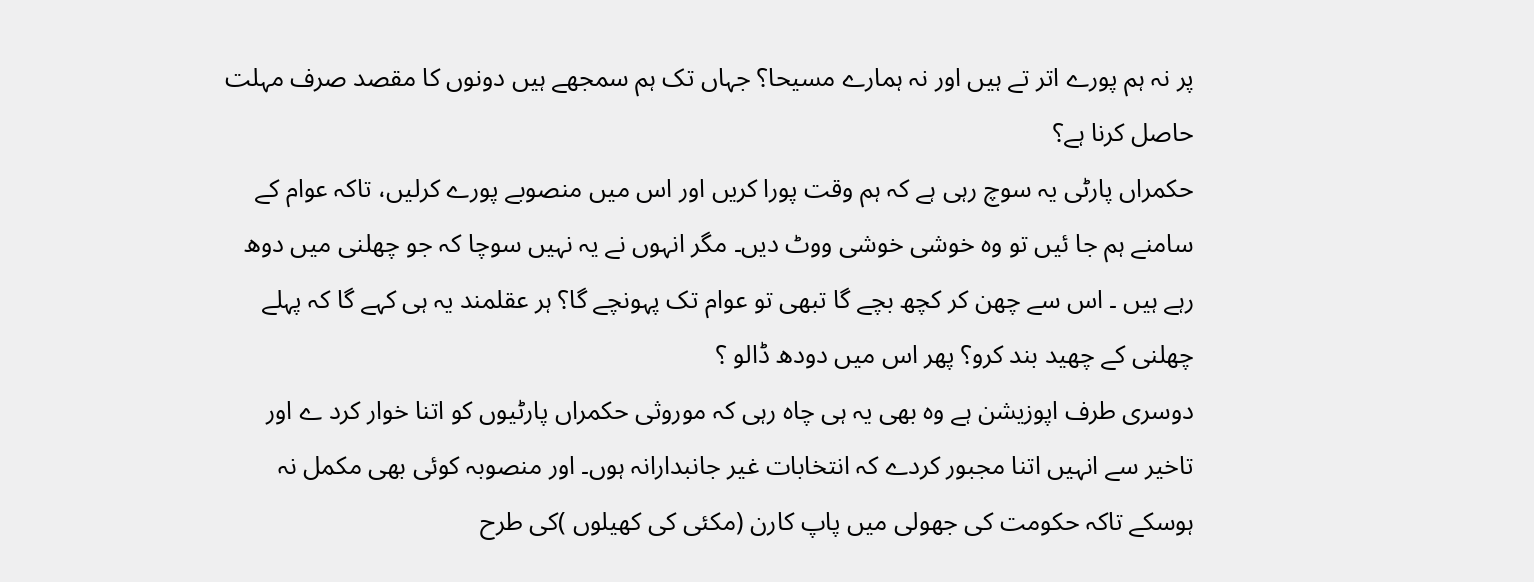پر نہ ہم پورے اتر تے ہیں اور نہ ہمارے مسیحا؟ جہاں تک ہم سمجھے ہیں دونوں کا مقصد صرف مہلت حاصل کرنا ہے؟
حکمراں پارٹی یہ سوچ رہی ہے کہ ہم وقت پورا کریں اور اس میں منصوبے پورے کرلیں، تاکہ عوام کے سامنے ہم جا ئیں تو وہ خوشی خوشی ووٹ دیں۔ مگر انہوں نے یہ نہیں سوچا کہ جو چھلنی میں دوھ رہے ہیں ۔ اس سے چھن کر کچھ بچے گا تبھی تو عوام تک پہونچے گا؟ ہر عقلمند یہ ہی کہے گا کہ پہلے چھلنی کے چھید بند کرو؟ پھر اس میں دودھ ڈالو ؟
دوسری طرف اپوزیشن ہے وہ بھی یہ ہی چاہ رہی کہ موروثی حکمراں پارٹیوں کو اتنا خوار کرد ے اور تاخیر سے انہیں اتنا مجبور کردے کہ انتخابات غیر جانبدارانہ ہوں۔ اور منصوبہ کوئی بھی مکمل نہ ہوسکے تاکہ حکومت کی جھولی میں پاپ کارن (مکئی کی کھیلوں )کی طرح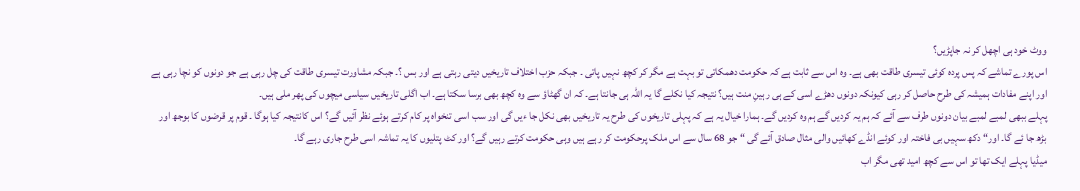ووٹ خود ہی اچھل کر نہ جاپڑیں؟
اس پورے تماشے کہ پس پردہ کوئی تیسری طاقت بھی ہے۔ وہ اس سے ثابت ہے کہ حکومت دھمکاتی تو بہت ہے مگر کر کچھ نہیں پاتی ۔ جبکہ حزب اختلاف تاریخیں دیتی رہتی ہے اور بس ؟۔ جبکہ مشاورت تیسری طاقت کی چل رہی ہے جو دونوں کو نچا رہی ہے اور اپنے مفادات ہمیشہ کی طرح حاصل کر رہی کیونکہ دونوں دھڑے اسی کے ہی رہینِ منت ہیں؟ نتیجہ کیا نکلے گا یہ اللہ ہی جانتا ہے۔ کہ ان گھٹاؤ سے وہ کچھ بھی برسا سکتا ہے۔ اب اگلی تاریخیں سیاسی میچوں کی پھر ملی ہیں۔
پہلے ببھی لمبے لمبے بیان دونوں طرف سے آئے کہ ہم یہ کردیں گے ہم وہ کردیں گے۔ ہمارا خیال یہ ہے کہ پہلی تاریخوں کی طرح یہ تاریخیں بھی نکل جا ءیں گی اور سب اسی تنخواہ پر کام کرتے ہوئے نظر آئیں گے؟ اس کانتیجہ کیا ہوگا ۔ قوم پر قرضوں کا بوجھ اور بڑھ جا ئے گا۔ اور“ دکھ سہیں بی فاختہ اور کوئے انڈے کھائیں والی مثال صادق آئے گی “ جو 68 سال سے اس ملک پرحکومت کر رہے ہیں وہی حکومت کرتے رہیں گے؟ اور کٹ پتلیوں کا یہ تماشہ اسی طرح جاری رہے گا۔
میڈیا پہلے ایک تھا تو اس سے کچھ امید تھی مگر اب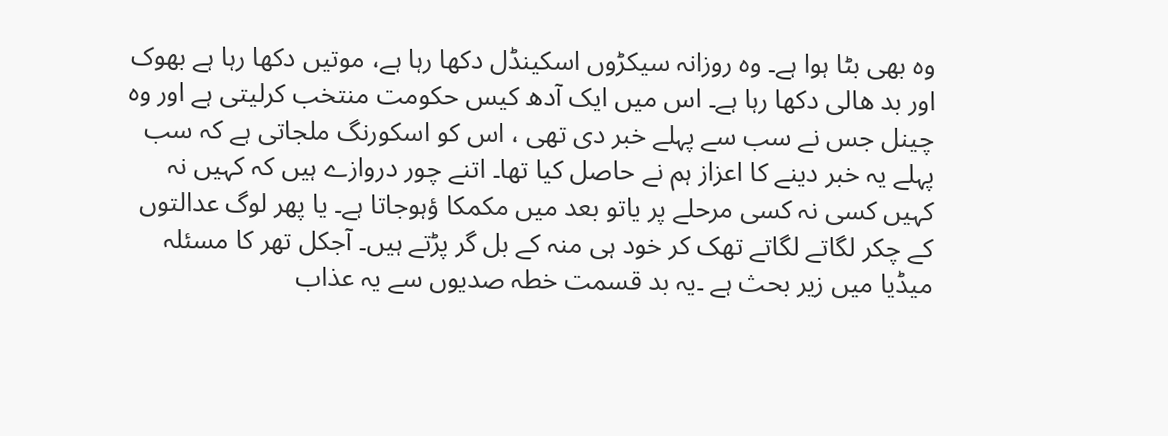وہ بھی بٹا ہوا ہے۔ وہ روزانہ سیکڑوں اسکینڈل دکھا رہا ہے، موتیں دکھا رہا ہے بھوک اور بد ھالی دکھا رہا ہے۔ اس میں ایک آدھ کیس حکومت منتخب کرلیتی ہے اور وہ چینل جس نے سب سے پہلے خبر دی تھی ، اس کو اسکورنگ ملجاتی ہے کہ سب پہلے یہ خبر دینے کا اعزاز ہم نے حاصل کیا تھا۔ اتنے چور دروازے ہیں کہ کہیں نہ کہیں کسی نہ کسی مرحلے پر یاتو بعد میں مکمکا ؤہوجاتا ہے۔ یا پھر لوگ عدالتوں کے چکر لگاتے لگاتے تھک کر خود ہی منہ کے بل گر پڑتے ہیں۔ آجکل تھر کا مسئلہ میڈیا میں زیر بحث ہے ۔یہ بد قسمت خطہ صدیوں سے یہ عذاب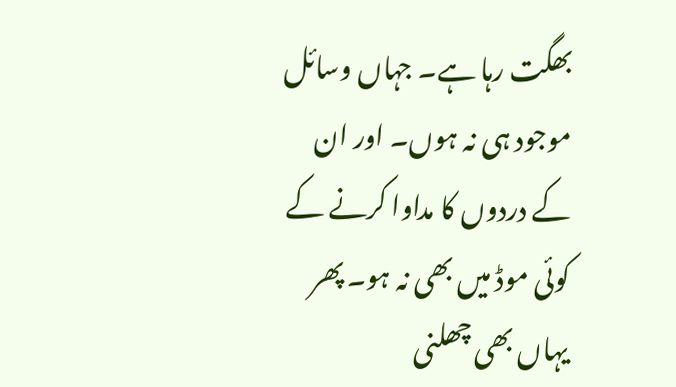بھگت رہا ہے۔ جہاں وسائل موجود ہی نہ ہوں۔ اور ان کے دردوں کا مداوا کرنے کے کوئی موڈ میں بھی نہ ہو۔ پھر یہاں بھی چھلنی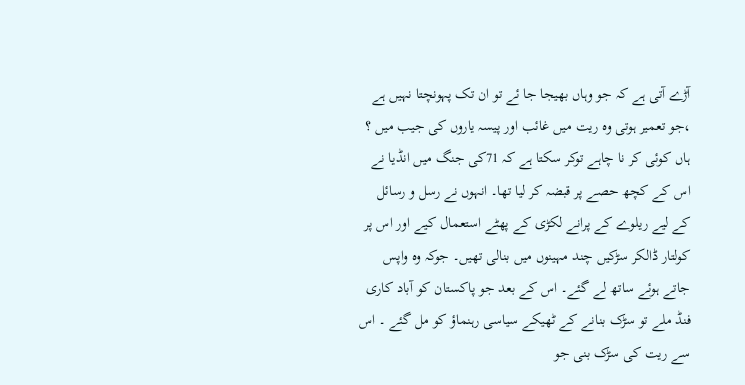آڑے آتی ہے کہ جو وہاں بھیجا جا ئے تو ان تک پہونچتا نہیں ہے ،جو تعمیر ہوتی وہ ریت میں غائب اور پیسہ یاروں کی جیب میں ؟
ہاں کوئی کر نا چاہے توکر سکتا ہے کہ 71کی جنگ میں انڈیا نے اس کے کچھ حصے پر قبضہ کر لیا تھا۔ انہوں نے رسل و رسائل کے لیے ریلوے کے پرانے لکڑی کے پھٹے استعمال کیے اور اس پر کولتار ڈالکر سڑکیں چند مہینوں میں بنالی تھیں۔ جوکہ وہ واپس جاتے ہوئے ساتھ لے گئے۔ اس کے بعد جو پاکستان کو آباد کاری فنڈ ملے تو سڑک بنانے کے ٹھیکے سیاسی رہنماؤ کو مل گئے ۔ اس سے ریت کی سڑک بنی جو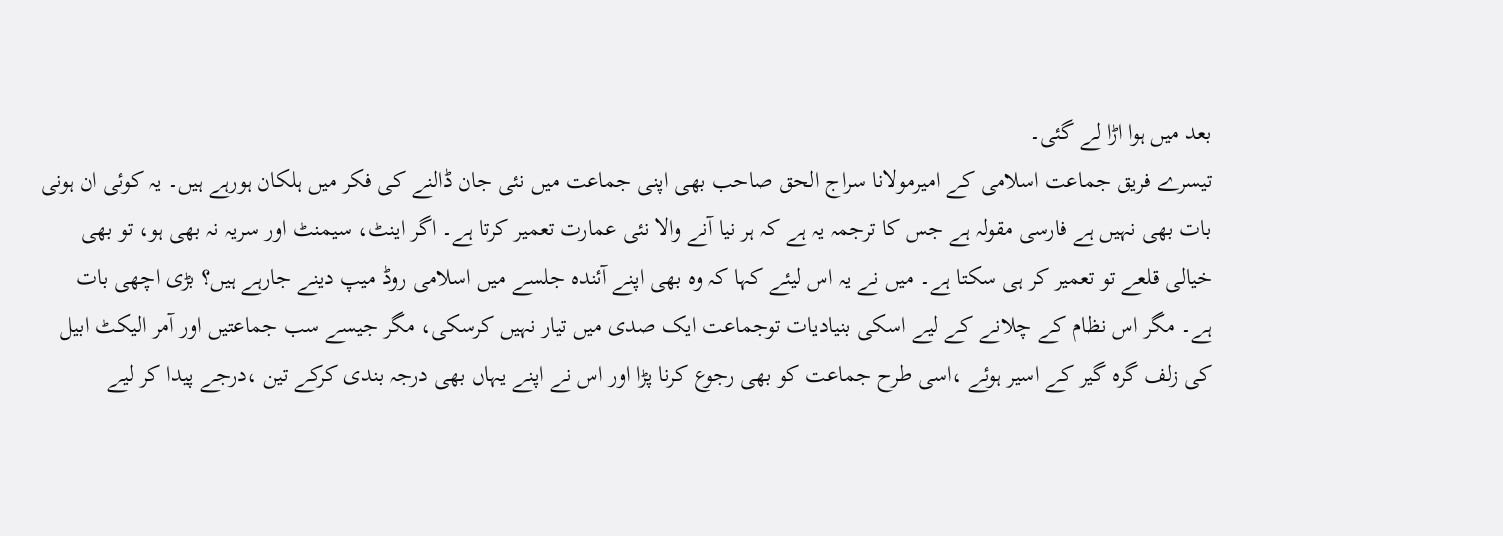بعد میں ہوا اڑا لے گئی۔
تیسرے فریق جماعت اسلامی کے امیرمولانا سراج الحق صاحب بھی اپنی جماعت میں نئی جان ڈالنے کی فکر میں ہلکان ہورہے ہیں۔ یہ کوئی ان ہونی بات بھی نہیں ہے فارسی مقولہ ہے جس کا ترجمہ یہ ہے کہ ہر نیا آنے والا نئی عمارت تعمیر کرتا ہے۔ اگر اینٹ، سیمنٹ اور سریہ نہ بھی ہو، تو بھی خیالی قلعے تو تعمیر کر ہی سکتا ہے۔ میں نے یہ اس لیئے کہا کہ وہ بھی اپنے آئندہ جلسے میں اسلامی روڈ میپ دینے جارہے ہیں؟ بڑی اچھی بات ہے۔ مگر اس نظام کے چلانے کے لیے اسکی بنیادیات توجماعت ایک صدی میں تیار نہیں کرسکی، مگر جیسے سب جماعتیں اور آمر الیکٹ ابیل کی زلف گرہ گیر کے اسیر ہوئے ،اسی طرح جماعت کو بھی رجوع کرنا پڑا اور اس نے اپنے یہاں بھی درجہ بندی کرکے تین ،درجے پیدا کر لیے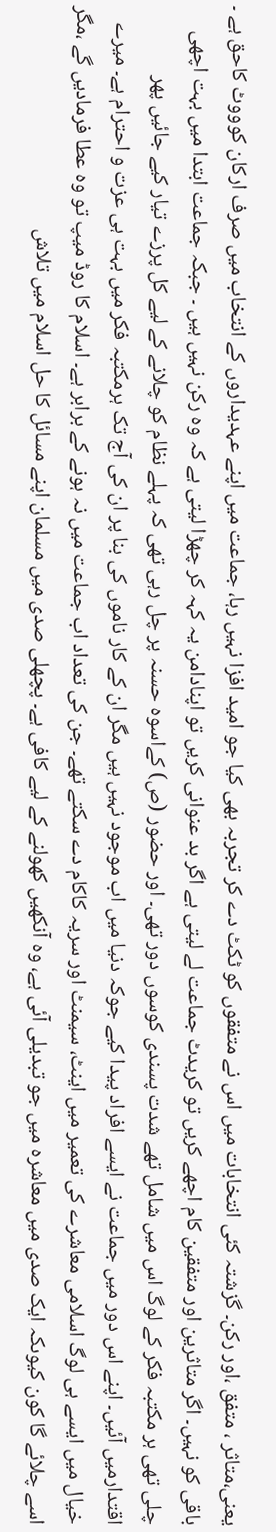یعنی،متاثر ، متفق ،اور رکن۔ گزشتہ کئی انتخابات میں اس نے متفقوں کو ٹکٹ دے کر تجربہ بھی کیا جو امید افزا نہیں رہا، جماعت میں اپنے عہدیداروں کے انتخاب میں صرف ارکان کوووٹ کاحق ہے ۔ باقی کو نہیں۔ اگر متاثرین اور متفقین کام اچھے کریں تو کریدٹ جماعت لے لیتی ہے اگر بد عنوانی کریں تو اپنادامن یہ کہہ کر چھڑا لیتی ہے کہ وہ رکن نہیں ہیں ۔ جبکہ جماعت ابتدا میں بہت اچھی چلی تھی ہر مکتبہ فکر کے لوگ اس میں شامل تھے شدت پسندی کوسوں دور تھی۔ اور حضور (ص) کےاسوہ حسنہ پر چل رہی تھی کہ پہلے نظام کو چلانے کے لیے کل پرزے تیار کیے جائیں پھر اقتدارمیں آئیں۔ اپنے اس دور میں جماعت نے ایسے افراد پیدا کیے جوکہ دنیا میں اب موجود نہیں ہیں مگر ان کے کار ناموں کی بنا پر ان کی آج تک ہرمکتبہ فکر میں بہت ہی عزت و احترام ہے۔ میرے خیال میں ایسے ہی لوگ اسلامی معاشرے کی تعمیر میں اینٹ، سیمنٹ اور سریہ کاکام دے سکتے تھے۔ جن کی تعداد اب جماعت میں نہ ہونے کے برابر ہے۔ اسلام کا روڈ میپ تو وہ عطا فرمادیں گے ،مگر اسے چلائے گا کون کیوںکہ ایک صدی میں معاشرہ میں جو تبدیلی آئی ہے، وہ آنکھیں کھولنے کے لیے کافی ہے۔ پچھلی صدی میں مسلمان اپنے مسائل کا حل اسلام میں تلاش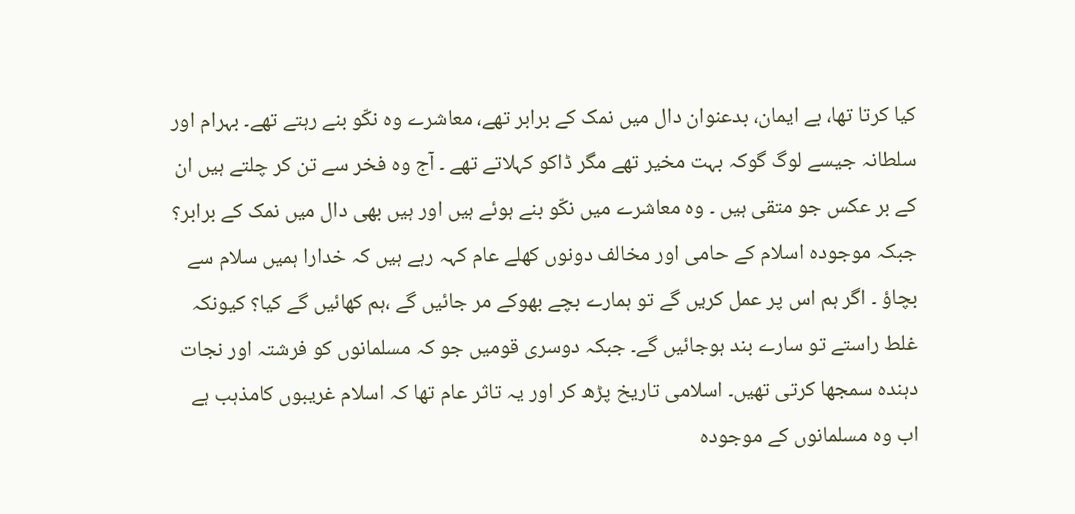کیا کرتا تھا، بے ایمان، بدعنوان دال میں نمک کے برابر تھے، معاشرے وہ نکّو بنے رہتے تھے۔ بہرام اور سلطانہ جیسے لوگ گوکہ بہت مخیر تھے مگر ڈاکو کہلاتے تھے ۔ آج وہ فخر سے تن کر چلتے ہیں ان کے بر عکس جو متقی ہیں ۔ وہ معاشرے میں نکّو بنے ہوئے ہیں اور ہیں بھی دال میں نمک کے برابر؟ جبکہ موجودہ اسلام کے حامی اور مخالف دونوں کھلے عام کہہ رہے ہیں کہ خدارا ہمیں سلام سے بچاؤ ۔ اگر ہم اس پر عمل کریں گے تو ہمارے بچے بھوکے مر جائیں گے ،ہم کھائیں گے کیا؟ کیونکہ غلط راستے تو سارے بند ہوجائیں گے۔ جبکہ دوسری قومیں جو کہ مسلمانوں کو فرشتہ اور نجات دہندہ سمجھا کرتی تھیں۔ اسلامی تاریخ پڑھ کر اور یہ تاثر عام تھا کہ اسلام غریبوں کامذہب ہے اب وہ مسلمانوں کے موجودہ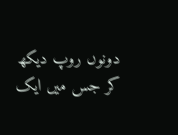دونوں روپ دیکھ کر جس میں ایک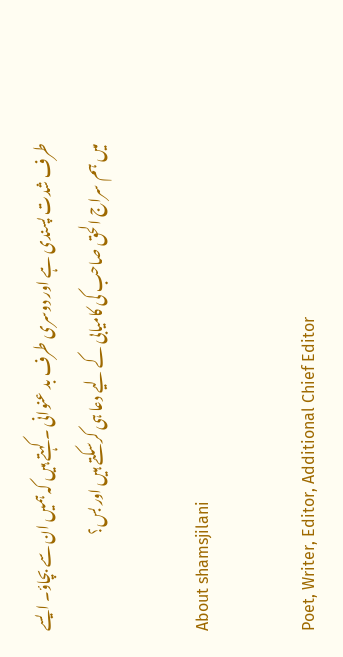طرف شدت پسندی ہے اور دوسری طرف بد عنوانی ۔ کہتے ہیں کہ ہمیں ان سے بچاؤ۔ ایسے میں ہم سراج الحق صاحب کی کامیابی کے لیے دعا ہی کرسکتے ہیں اور بس؟

About shamsjilani

Poet, Writer, Editor, Additional Chief Editor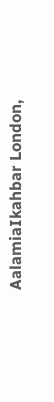AalamiaIkahbar London,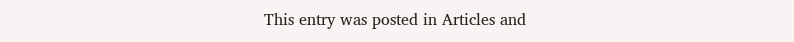This entry was posted in Articles and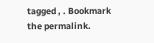tagged , . Bookmark the permalink.